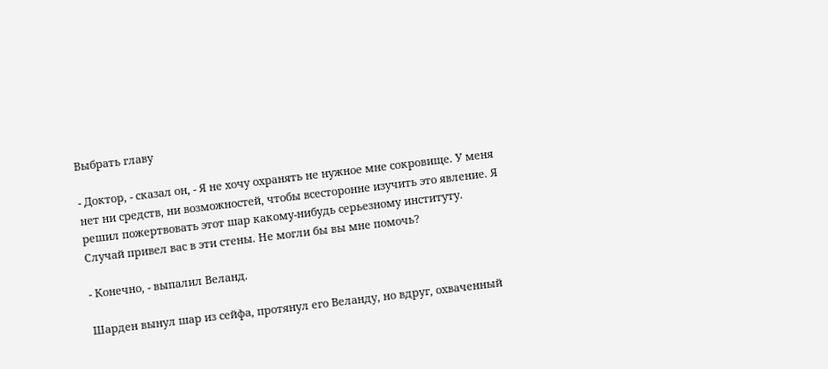Выбрать главу

- Доктор, - сказал он, - Я не хочу охранять не нужное мне сокровище. У меня нет ни средств, ни возможностей, чтобы всесторонне изучить это явление. Я решил пожертвовать этот шар какому-нибудь серьезному институту. Случай привел вас в эти стены. Не могли бы вы мне помочь?

- Конечно, - выпалил Веланд.

Шарден вынул шар из сейфа, протянул его Веланду, но вдруг, охваченный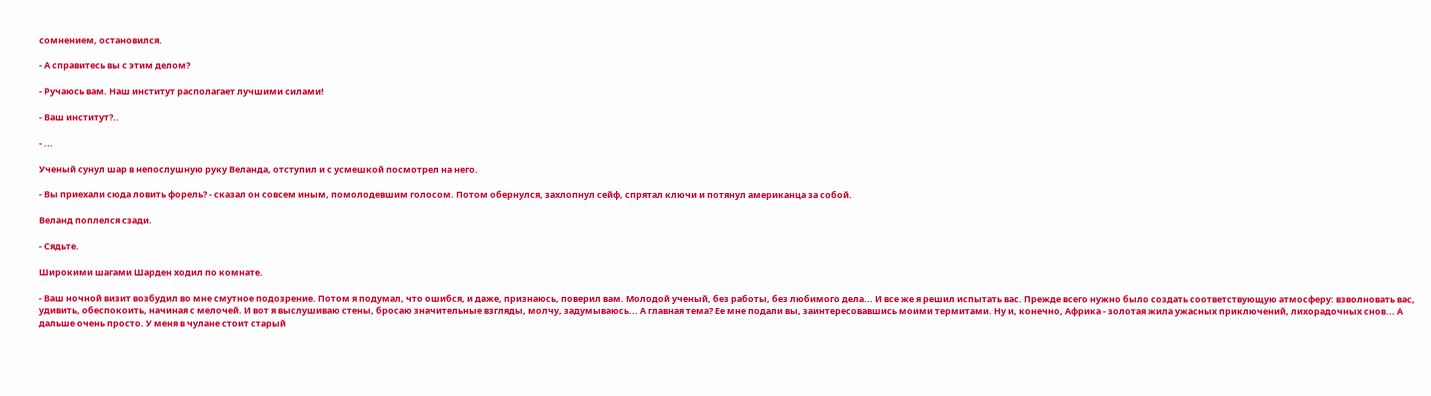сомнением, остановился.

- А справитесь вы с этим делом?

- Ручаюсь вам. Наш институт располагает лучшими силами!

- Ваш институт?..

- ...

Ученый сунул шар в непослушную руку Веланда, отступил и с усмешкой посмотрел на него.

- Вы приехали сюда ловить форель? - сказал он совсем иным, помолодевшим голосом. Потом обернулся, захлопнул сейф, спрятал ключи и потянул американца за собой.

Веланд поплелся сзади.

- Сядьте.

Широкими шагами Шарден ходил по комнате.

- Ваш ночной визит возбудил во мне смутное подозрение. Потом я подумал, что ошибся, и даже, признаюсь, поверил вам. Молодой ученый, без работы, без любимого дела... И все же я решил испытать вас. Прежде всего нужно было создать соответствующую атмосферу: взволновать вас, удивить, обеспокоить, начиная с мелочей. И вот я выслушиваю стены, бросаю значительные взгляды, молчу, задумываюсь... А главная тема? Ее мне подали вы, заинтересовавшись моими термитами. Ну и, конечно, Африка - золотая жила ужасных приключений, лихорадочных снов... А дальше очень просто. У меня в чулане стоит старый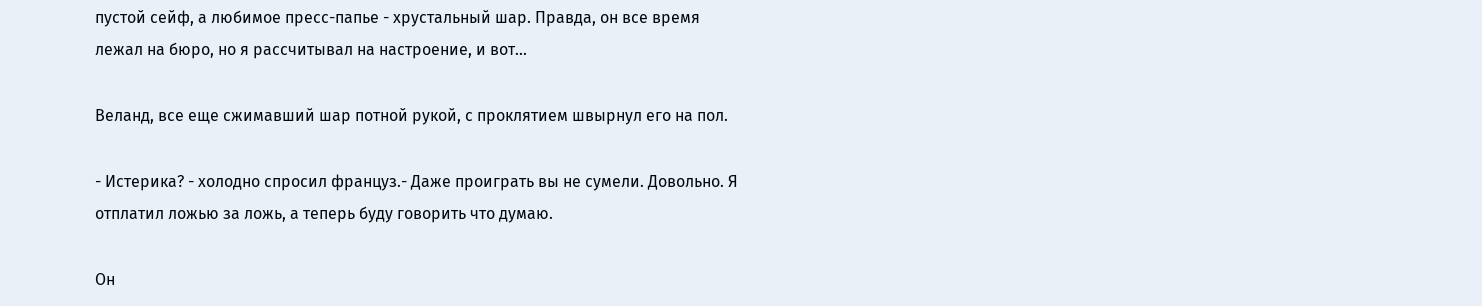пустой сейф, а любимое пресс-папье - хрустальный шар. Правда, он все время лежал на бюро, но я рассчитывал на настроение, и вот...

Веланд, все еще сжимавший шар потной рукой, с проклятием швырнул его на пол.

- Истерика? - холодно спросил француз.- Даже проиграть вы не сумели. Довольно. Я отплатил ложью за ложь, а теперь буду говорить что думаю.

Он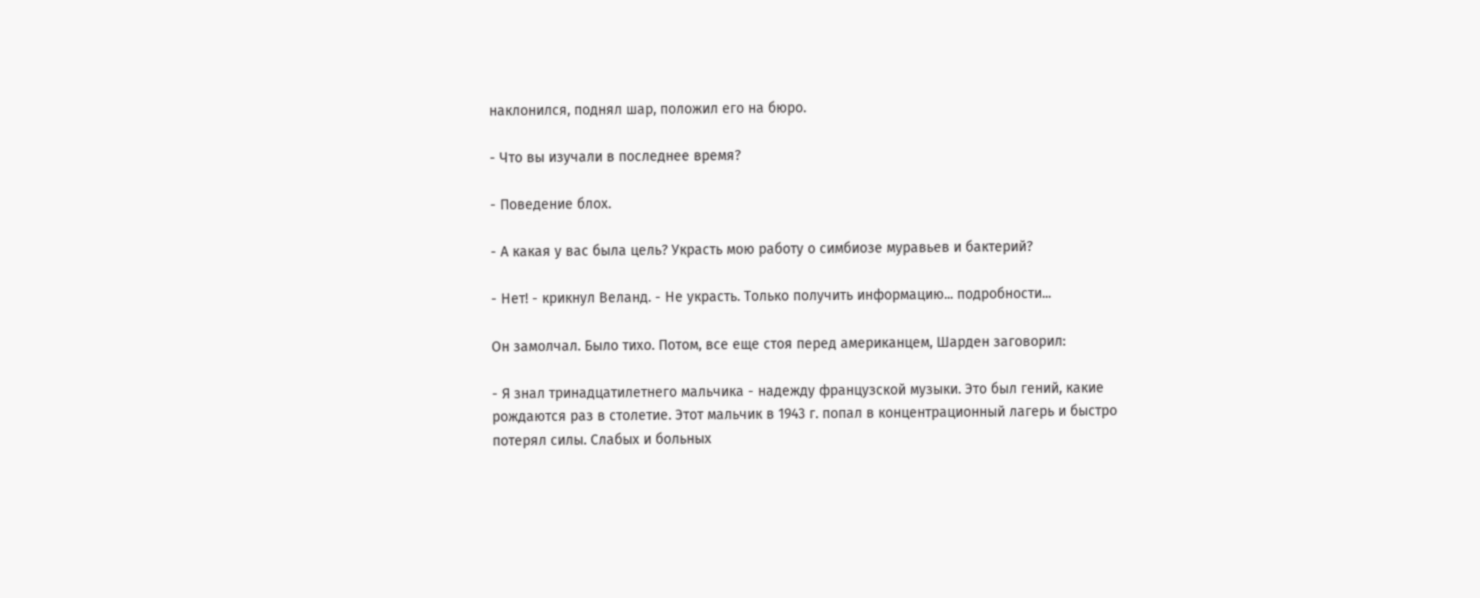наклонился, поднял шар, положил его на бюро.

- Что вы изучали в последнее время?

- Поведение блох.

- А какая у вас была цель? Украсть мою работу о симбиозе муравьев и бактерий?

- Нет! - крикнул Веланд. - Не украсть. Только получить информацию... подробности...

Он замолчал. Было тихо. Потом, все еще стоя перед американцем, Шарден заговорил:

- Я знал тринадцатилетнего мальчика - надежду французской музыки. Это был гений, какие рождаются раз в столетие. Этот мальчик в 1943 г. попал в концентрационный лагерь и быстро потерял силы. Слабых и больных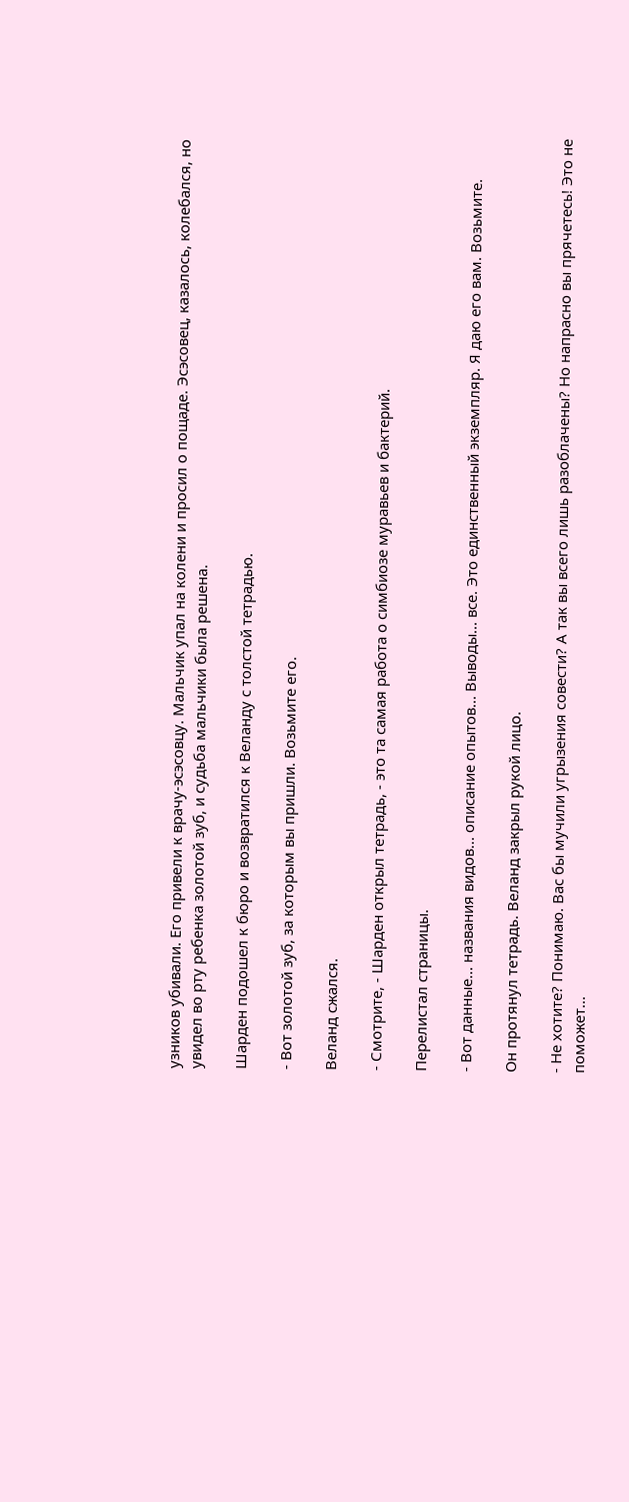узников убивали. Его привели к врачу-эсэсовцу. Мальчик упал на колени и просил о пощаде. Эсэсовец, казалось, колебался, но увидел во рту ребенка золотой зуб, и судьба мальчики была решена.

Шарден подошел к бюро и возвратился к Веланду с толстой тетрадью.

- Вот золотой зуб, за которым вы пришли. Возьмите его.

Веланд сжался.

- Смотрите, - Шарден открыл тетрадь, - это та самая работа о симбиозе муравьев и бактерий.

Перелистал страницы.

- Вот данные... названия видов... описание опытов... Выводы... все. Это единственный экземпляр. Я даю его вам. Возьмите.

Он протянул тетрадь. Веланд закрыл рукой лицо.

- Не хотите? Понимаю. Вас бы мучили угрызения совести? А так вы всего лишь разоблачены? Но напрасно вы прячетесь! Это не поможет...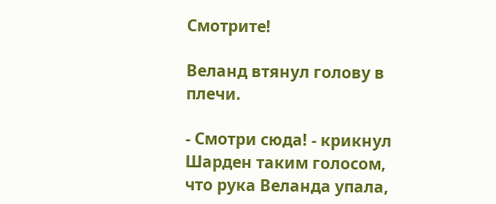Смотрите!

Веланд втянул голову в плечи.

- Смотри сюда! - крикнул Шарден таким голосом, что рука Веланда упала,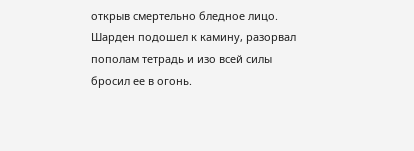открыв смертельно бледное лицо. Шарден подошел к камину, разорвал пополам тетрадь и изо всей силы бросил ее в огонь.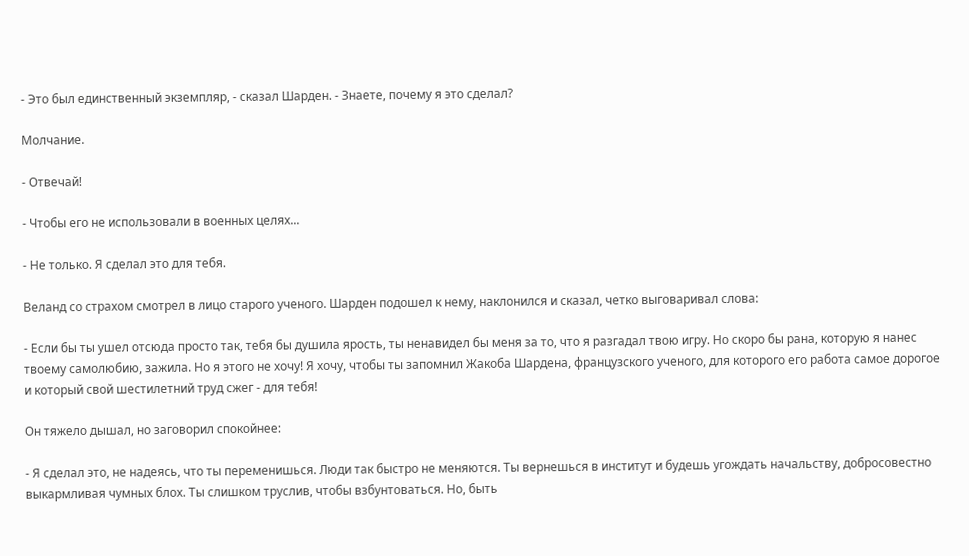- Это был единственный экземпляр, - сказал Шарден. - Знаете, почему я это сделал?

Молчание.

- Отвечай!

- Чтобы его не использовали в военных целях...

- Не только. Я сделал это для тебя.

Веланд со страхом смотрел в лицо старого ученого. Шарден подошел к нему, наклонился и сказал, четко выговаривал слова:

- Если бы ты ушел отсюда просто так, тебя бы душила ярость, ты ненавидел бы меня за то, что я разгадал твою игру. Но скоро бы рана, которую я нанес твоему самолюбию, зажила. Но я этого не хочу! Я хочу, чтобы ты запомнил Жакоба Шардена, французского ученого, для которого его работа самое дорогое и который свой шестилетний труд сжег - для тебя!

Он тяжело дышал, но заговорил спокойнее:

- Я сделал это, не надеясь, что ты переменишься. Люди так быстро не меняются. Ты вернешься в институт и будешь угождать начальству, добросовестно выкармливая чумных блох. Ты слишком труслив, чтобы взбунтоваться. Но, быть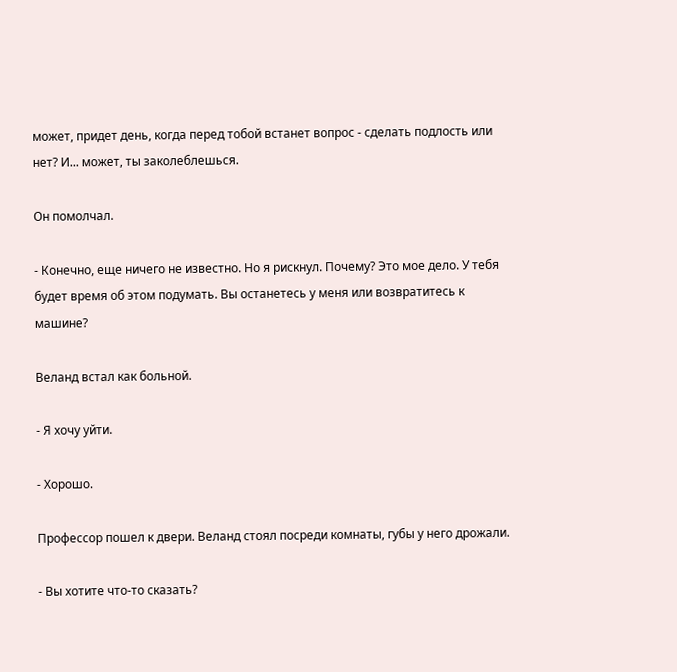может, придет день, когда перед тобой встанет вопрос - сделать подлость или нет? И... может, ты заколеблешься.

Он помолчал.

- Конечно, еще ничего не известно. Но я рискнул. Почему? Это мое дело. У тебя будет время об этом подумать. Вы останетесь у меня или возвратитесь к машине?

Веланд встал как больной.

- Я хочу уйти.

- Хорошо.

Профессор пошел к двери. Веланд стоял посреди комнаты, губы у него дрожали.

- Вы хотите что-то сказать?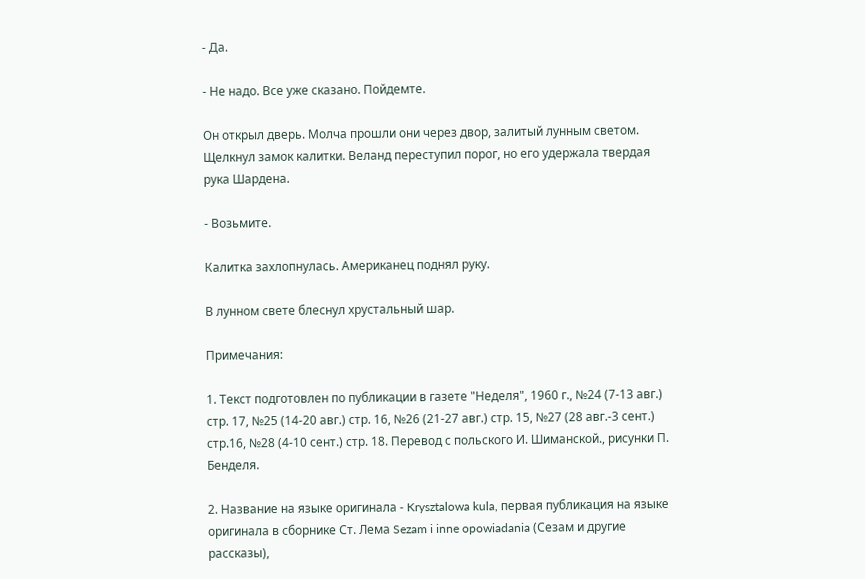- Да.

- Не надо. Все уже сказано. Пойдемте.

Он открыл дверь. Молча прошли они через двор, залитый лунным светом. Щелкнул замок калитки. Веланд переступил порог, но его удержала твердая рука Шардена.

- Возьмите.

Калитка захлопнулась. Американец поднял руку.

В лунном свете блеснул хрустальный шар.

Примечания:

1. Текст подготовлен по публикации в газете "Неделя", 1960 г., №24 (7-13 авг.) стр. 17, №25 (14-20 авг.) стр. 16, №26 (21-27 авг.) стр. 15, №27 (28 авг.-3 сент.) стр.16, №28 (4-10 сент.) стр. 18. Перевод с польского И. Шиманской., рисунки П. Бенделя.

2. Название на языке оригинала - Krysztalowa kula, первая публикация на языке оригинала в сборнике Ст. Лема Sezam i inne opowiadania (Сезам и другие рассказы),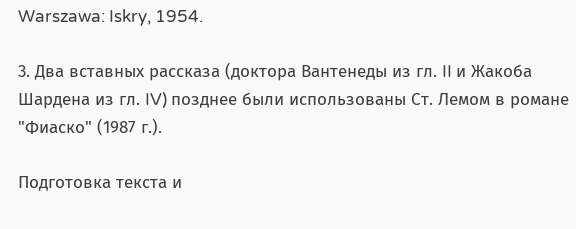Warszawa: Iskry, 1954.

3. Два вставных рассказа (доктора Вантенеды из гл. II и Жакоба Шардена из гл. IV) позднее были использованы Ст. Лемом в романе "Фиаско" (1987 г.).

Подготовка текста и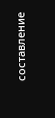составление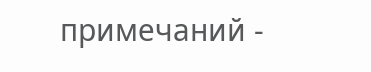примечаний -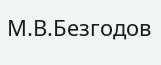М.В.Безгодов